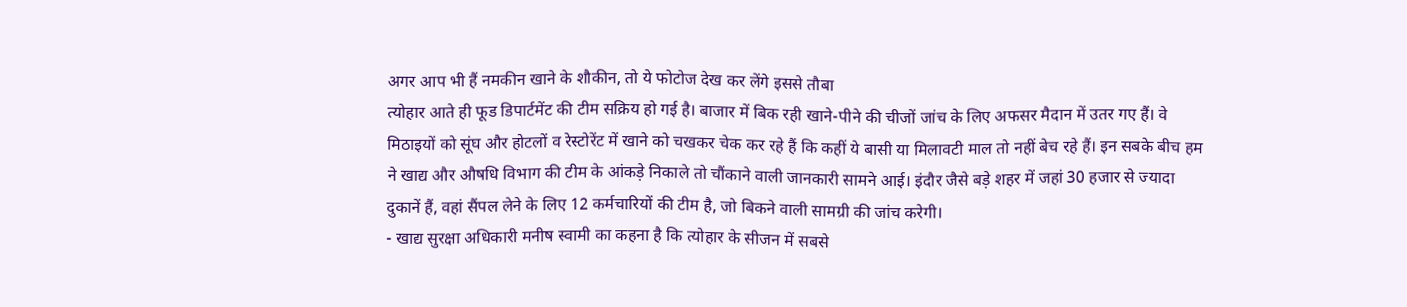अगर आप भी हैं नमकीन खाने के शौकीन, तो ये फोटोज देख कर लेंगे इससे तौबा
त्योहार आते ही फूड डिपार्टमेंट की टीम सक्रिय हो गई है। बाजार में बिक रही खाने-पीने की चीजों जांच के लिए अफसर मैदान में उतर गए हैं। वे मिठाइयों को सूंघ और होटलों व रेस्टोरेंट में खाने को चखकर चेक कर रहे हैं कि कहीं ये बासी या मिलावटी माल तो नहीं बेच रहे हैं। इन सबके बीच हम ने खाद्य और औषधि विभाग की टीम के आंकड़े निकाले तो चौंकाने वाली जानकारी सामने आई। इंदौर जैसे बड़े शहर में जहां 30 हजार से ज्यादा दुकानें हैं, वहां सैंपल लेने के लिए 12 कर्मचारियों की टीम है, जो बिकने वाली सामग्री की जांच करेगी।
- खाद्य सुरक्षा अधिकारी मनीष स्वामी का कहना है कि त्योहार के सीजन में सबसे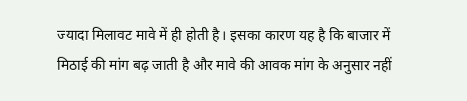ज्यादा मिलावट मावे में ही होती है। इसका कारण यह है कि बाजार में मिठाई की मांग बढ़ जाती है और मावे की आवक मांग के अनुसार नहीं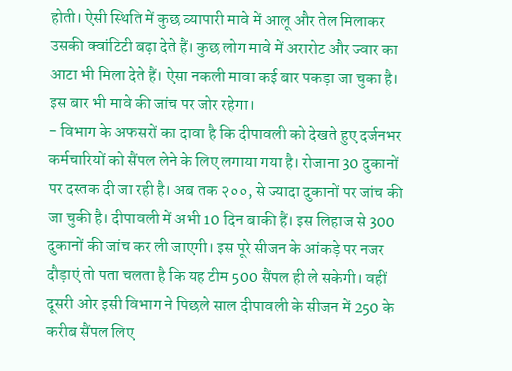होती। ऐसी स्थिति में कुछ व्यापारी मावे में आलू और तेल मिलाकर उसकी क्वांटिटी बढ़ा देते हैं। कुछ लोग मावे में अरारोट और ज्वार का आटा भी मिला देते हैं। ऐसा नकली मावा कई बार पकड़ा जा चुका है। इस बार भी मावे की जांच पर जोर रहेगा।
- विभाग के अफसरों का दावा है कि दीपावली को देखते हुए दर्जनभर कर्मचारियों को सैंपल लेने के लिए लगाया गया है। रोजाना 30 दुकानों पर दस्तक दी जा रही है। अब तक २००, से ज्यादा दुकानों पर जांच की जा चुकी है। दीपावली में अभी 10 दिन बाकी हैं। इस लिहाज से 300 दुकानों की जांच कर ली जाएगी। इस पूरे सीजन के आंकड़े पर नजर दौड़ाएं तो पता चलता है कि यह टीम 500 सैंपल ही ले सकेगी। वहीं दूसरी ओर इसी विभाग ने पिछले साल दीपावली के सीजन में 250 के करीब सैंपल लिए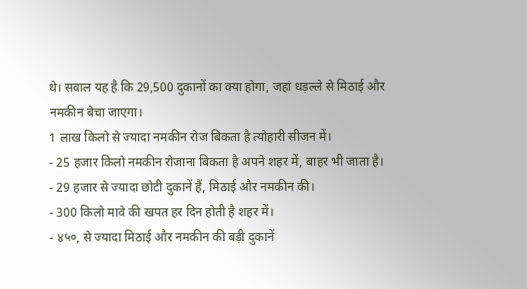थे। सवाल यह है कि 29,500 दुकानों का क्या होगा, जहां धड़ल्ले से मिठाई और नमकीन बेचा जाएगा।
1 लाख किलो से ज्यादा नमकीन रोज बिकता है त्योहारी सीजन में।
- 25 हजार किलो नमकीन रोजाना बिकता है अपने शहर में, बाहर भी जाता है।
- 29 हजार से ज्यादा छोटी दुकानें हैं, मिठाई और नमकीन की।
- 300 किलो मावे की खपत हर दिन होती है शहर में।
- ४५०, से ज्यादा मिठाई और नमकीन की बड़ी दुकानें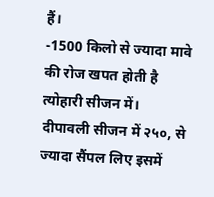हैं।
-1500 किलो से ज्यादा मावे की रोज खपत होती है त्योहारी सीजन में।
दीपावली सीजन में २५०, से ज्यादा सैंपल लिए इसमें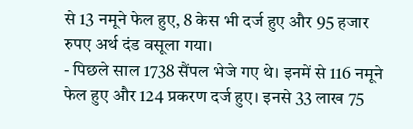से 13 नमूने फेल हुए, 8 केस भी दर्ज हुए और 95 हजार रुपए अर्थ दंड वसूला गया।
- पिछले साल 1738 सैंपल भेजे गए थे। इनमें से 116 नमूने फेल हुए और 124 प्रकरण दर्ज हुए। इनसे 33 लाख 75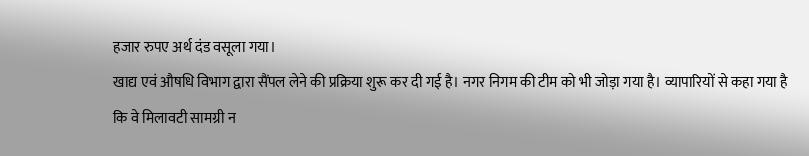हजार रुपए अर्थ दंड वसूला गया।
खाद्य एवं औषधि विभाग द्वारा सैंपल लेने की प्रक्रिया शुरू कर दी गई है। नगर निगम की टीम को भी जोड़ा गया है। व्यापारियों से कहा गया है कि वे मिलावटी सामग्री न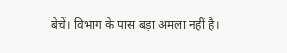बेचें। विभाग के पास बड़ा अमला नहीं है।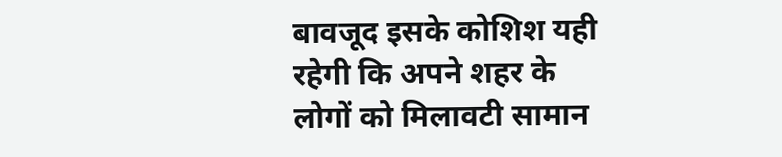बावजूद इसके कोशिश यही रहेगी कि अपने शहर के लोगों को मिलावटी सामान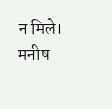न मिले। मनीष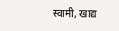स्वामी, खाद्य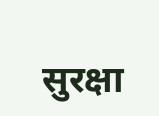सुरक्षा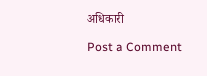अधिकारी

Post a Comment